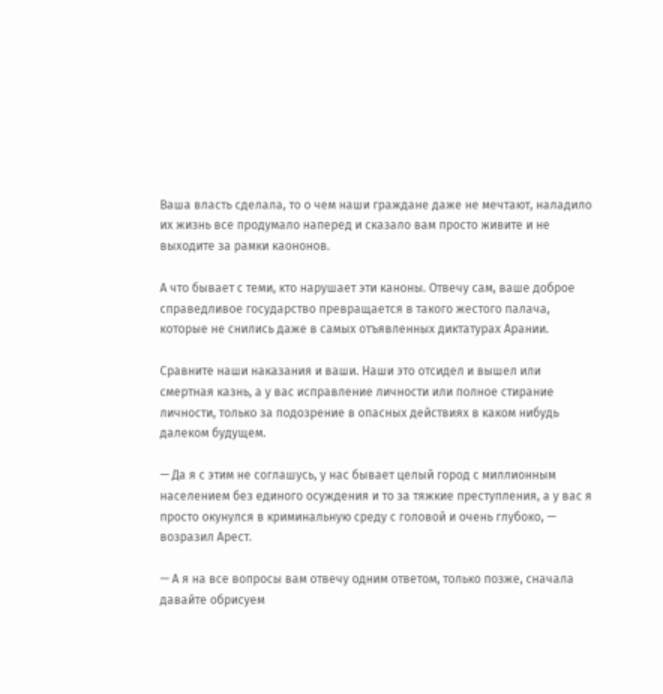Ваша власть сделала, то о чем наши граждане даже не мечтают, наладило их жизнь все продумало наперед и сказало вам просто живите и не выходите за рамки каононов.

А что бывает с теми, кто нарушает эти каноны. Отвечу сам, ваше доброе справедливое государство превращается в такого жестого палача, которые не снились даже в самых отъявленных диктатурах Арании.

Сравните наши наказания и ваши. Наши это отсидел и вышел или смертная казнь, а у вас исправление личности или полное стирание личности, только за подозрение в опасных действиях в каком нибудь далеком будущем.

— Да я с этим не соглашусь, у нас бывает целый город с миллионным населением без единого осуждения и то за тяжкие преступления, а у вас я просто окунулся в криминальную среду с головой и очень глубоко, — возразил Арест.

— А я на все вопросы вам отвечу одним ответом, только позже, сначала давайте обрисуем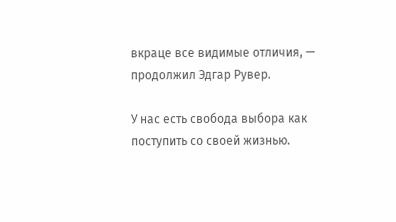вкраце все видимые отличия, — продолжил Эдгар Рувер.

У нас есть свобода выбора как поступить со своей жизнью.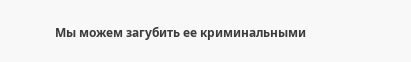Мы можем загубить ее криминальными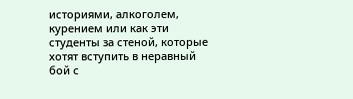историями, алкоголем, курением или как эти студенты за стеной, которые хотят вступить в неравный бой с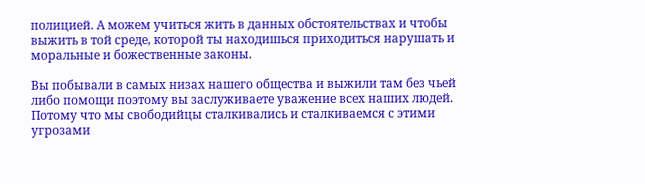полицией. А можем учиться жить в данных обстоятельствах и чтобы выжить в той среде, которой ты находишься приходиться нарушать и моральные и божественные законы.

Вы побывали в самых низах нашего общества и выжили там без чьей либо помощи поэтому вы заслуживаете уважение всех наших людей. Потому что мы свободийцы сталкивались и сталкиваемся с этими угрозами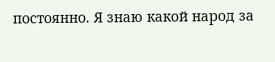постоянно. Я знаю какой народ за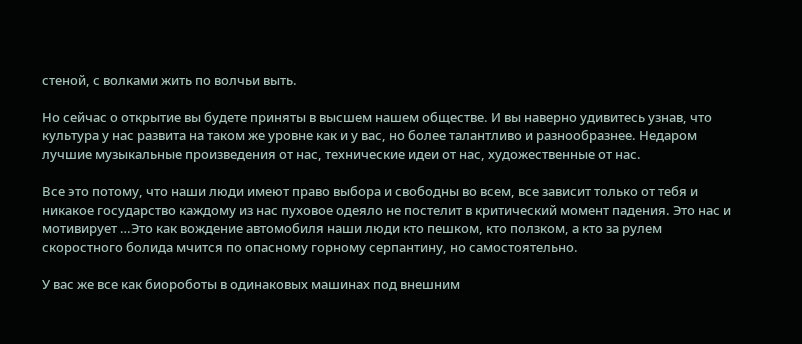стеной, с волками жить по волчьи выть.

Но сейчас о открытие вы будете приняты в высшем нашем обществе. И вы наверно удивитесь узнав, что культура у нас развита на таком же уровне как и у вас, но более талантливо и разнообразнее. Недаром лучшие музыкальные произведения от нас, технические идеи от нас, художественные от нас.

Все это потому, что наши люди имеют право выбора и свободны во всем, все зависит только от тебя и никакое государство каждому из нас пуховое одеяло не постелит в критический момент падения. Это нас и мотивирует …Это как вождение автомобиля наши люди кто пешком, кто ползком, а кто за рулем скоростного болида мчится по опасному горному серпантину, но самостоятельно.

У вас же все как биороботы в одинаковых машинах под внешним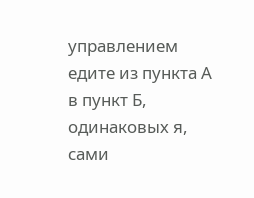управлением едите из пункта А в пункт Б, одинаковых я, сами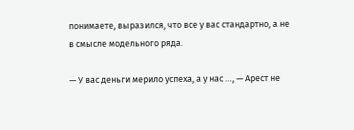понимаете, выразился, что все у вас стандартно, а не в смысле модельного ряда.

— У вас деньги мерило успеха, а у нас …, — Арест не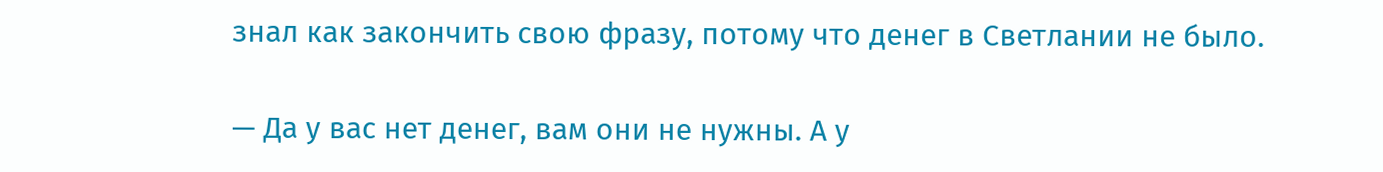знал как закончить свою фразу, потому что денег в Светлании не было.

— Да у вас нет денег, вам они не нужны. А у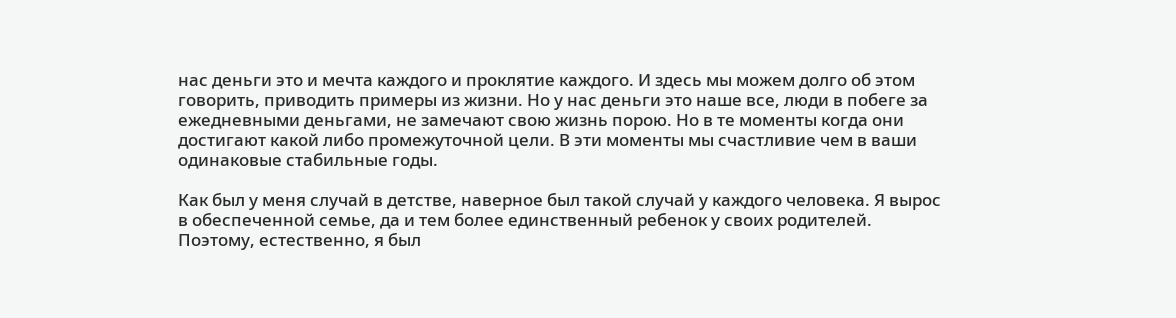нас деньги это и мечта каждого и проклятие каждого. И здесь мы можем долго об этом говорить, приводить примеры из жизни. Но у нас деньги это наше все, люди в побеге за ежедневными деньгами, не замечают свою жизнь порою. Но в те моменты когда они достигают какой либо промежуточной цели. В эти моменты мы счастливие чем в ваши одинаковые стабильные годы.

Как был у меня случай в детстве, наверное был такой случай у каждого человека. Я вырос в обеспеченной семье, да и тем более единственный ребенок у своих родителей. Поэтому, естественно, я был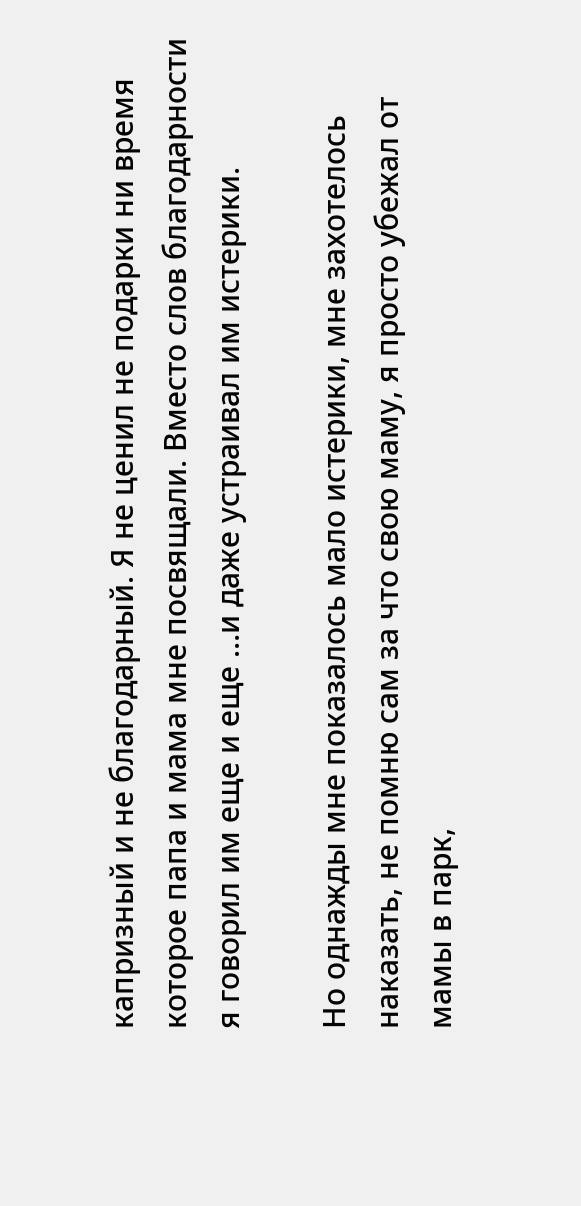капризный и не благодарный. Я не ценил не подарки ни время которое папа и мама мне посвящали. Вместо слов благодарности я говорил им еще и еще …и даже устраивал им истерики.

Но однажды мне показалось мало истерики, мне захотелось наказать, не помню сам за что свою маму, я просто убежал от мамы в парк,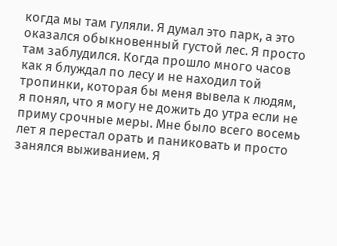когда мы там гуляли. Я думал это парк, а это оказался обыкновенный густой лес. Я просто там заблудился. Когда прошло много часов как я блуждал по лесу и не находил той тропинки, которая бы меня вывела к людям, я понял, что я могу не дожить до утра если не приму срочные меры. Мне было всего восемь лет я перестал орать и паниковать и просто занялся выживанием. Я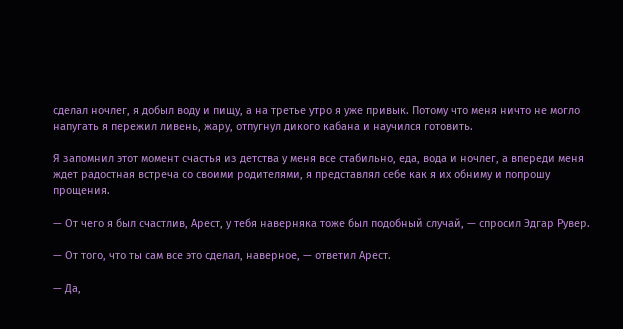сделал ночлег, я добыл воду и пищу, а на третье утро я уже привык. Потому что меня ничто не могло напугать я пережил ливень, жару, отпугнул дикого кабана и научился готовить.

Я запомнил этот момент счастья из детства у меня все стабильно, еда, вода и ночлег, а впереди меня ждет радостная встреча со своими родителями, я представлял себе как я их обниму и попрошу прощения.

— От чего я был счастлив, Арест, у тебя наверняка тоже был подобный случай, — спросил Эдгар Рувер.

— От того, что ты сам все это сделал, наверное, — ответил Арест.

— Да,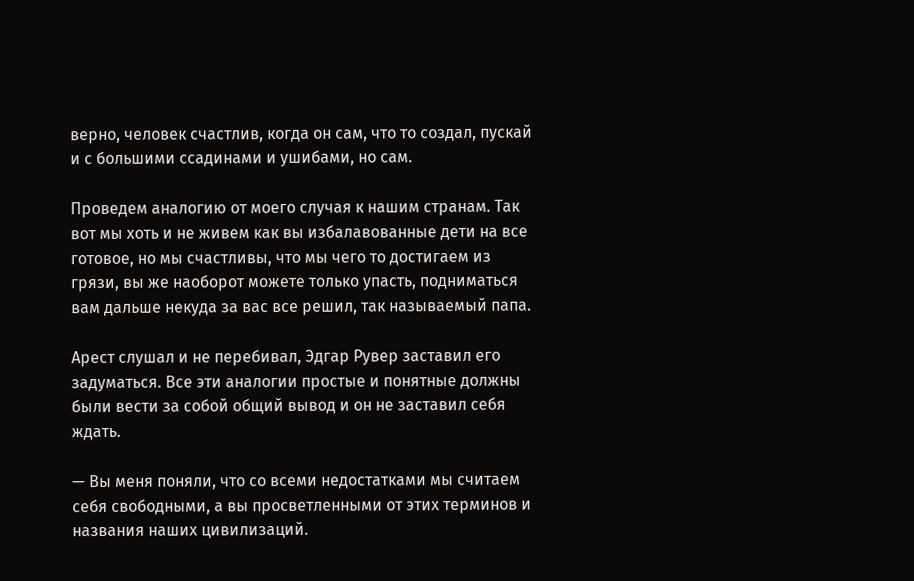верно, человек счастлив, когда он сам, что то создал, пускай и с большими ссадинами и ушибами, но сам.

Проведем аналогию от моего случая к нашим странам. Так вот мы хоть и не живем как вы избалавованные дети на все готовое, но мы счастливы, что мы чего то достигаем из грязи, вы же наоборот можете только упасть, подниматься вам дальше некуда за вас все решил, так называемый папа.

Арест слушал и не перебивал, Эдгар Рувер заставил его задуматься. Все эти аналогии простые и понятные должны были вести за собой общий вывод и он не заставил себя ждать.

— Вы меня поняли, что со всеми недостатками мы считаем себя свободными, а вы просветленными от этих терминов и названия наших цивилизаций.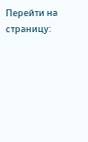Перейти на страницу: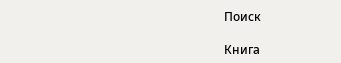Поиск

Книга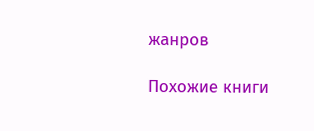жанров

Похожие книги